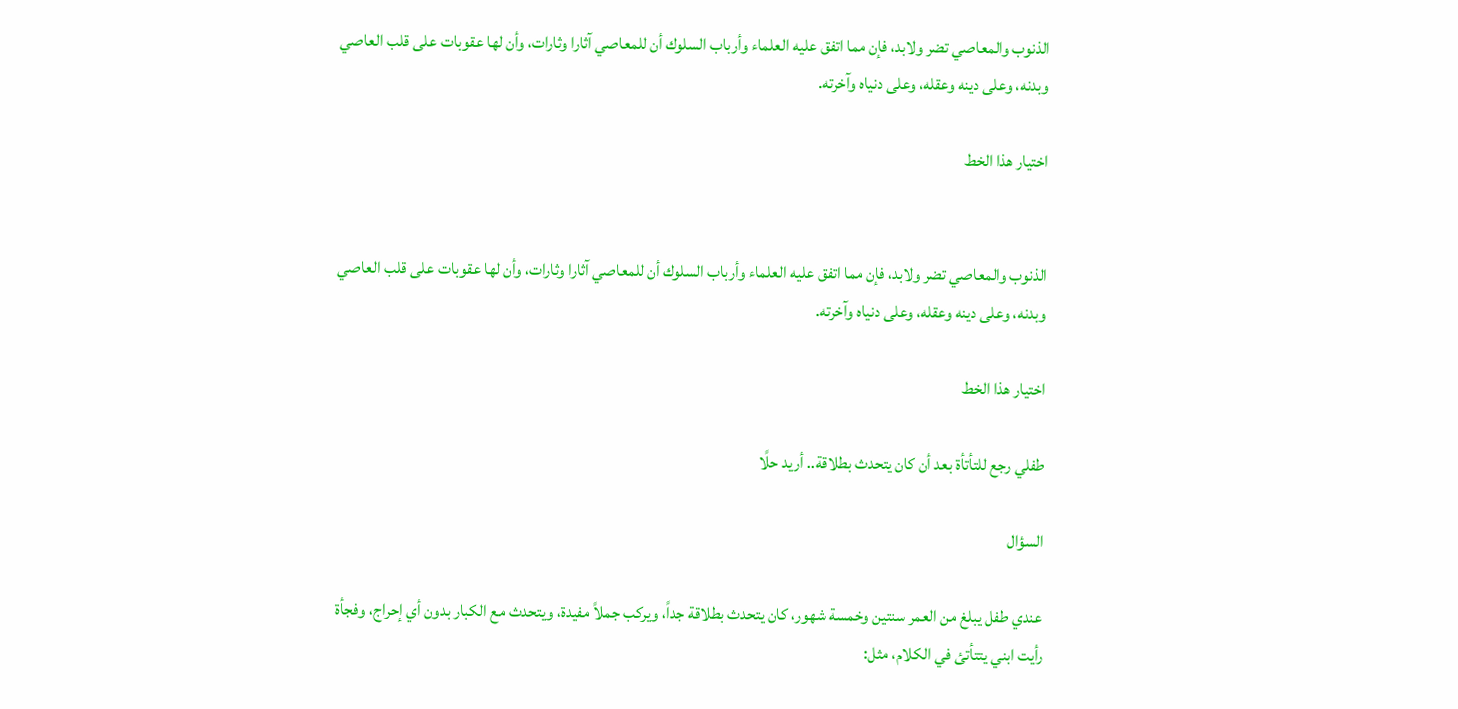الذنوب والمعاصي تضر ولابد، فإن مما اتفق عليه العلماء وأرباب السلوك أن للمعاصي آثارا وثارات، وأن لها عقوبات على قلب العاصي وبدنه، وعلى دينه وعقله، وعلى دنياه وآخرته.

اختيار هذا الخط


الذنوب والمعاصي تضر ولابد، فإن مما اتفق عليه العلماء وأرباب السلوك أن للمعاصي آثارا وثارات، وأن لها عقوبات على قلب العاصي وبدنه، وعلى دينه وعقله، وعلى دنياه وآخرته.

اختيار هذا الخط

طفلي رجع للتأتأة بعد أن كان يتحدث بطلاقة.. أريد حلًا

السؤال

عندي طفل يبلغ من العمر سنتين وخمسة شهور، كان يتحدث بطلاقة جداً، ويركب جملاً مفيدة، ويتحدث مع الكبار بدون أي إحراج، وفجأة رأيت ابني يتتأتئ في الكلام، مثل: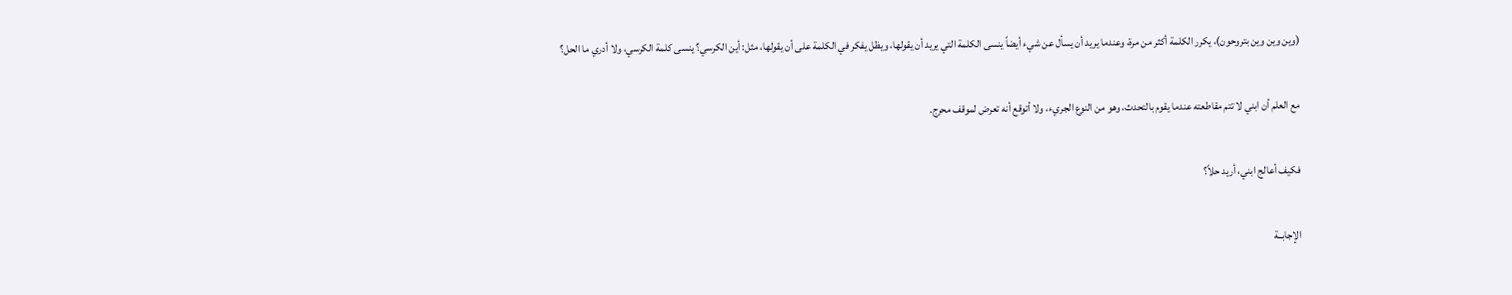(وين وين وين بتروحون)، يكرر الكلمة أكثر من مرة، وعندما يريد أن يسأل عن شيء أيضاً ينسى الكلمة التي يريد أن يقولها، ويظل يفكر في الكلمة على أن يقولها، مثل: أين الكرسي؟ ينسى كلمة الكرسي، ولا أدري ما الحل؟

مع العلم أن ابني لا تتم مقاطعته عندما يقوم بالتحدث، وهو من النوع الجريء، ولا أتوقع أنه تعرض لموقف محرج.

فكيف أعالج ابني، أريد حلاً؟

الإجابــة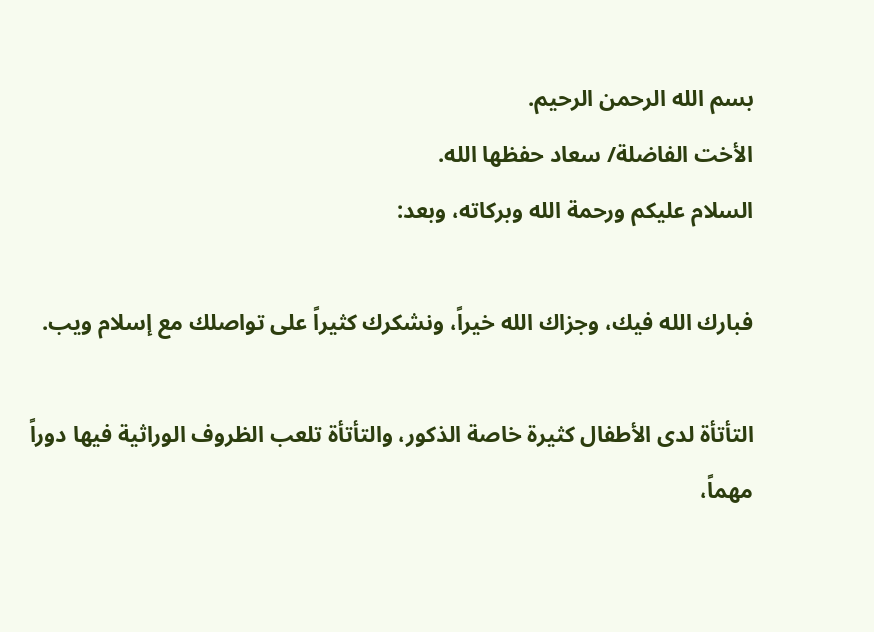بسم الله الرحمن الرحيم.
الأخت الفاضلة/ سعاد حفظها الله.
السلام عليكم ورحمة الله وبركاته، وبعد:

فبارك الله فيك، وجزاك الله خيراً، ونشكرك كثيراً على تواصلك مع إسلام ويب.

التأتأة لدى الأطفال كثيرة خاصة الذكور، والتأتأة تلعب الظروف الوراثية فيها دوراً مهماً،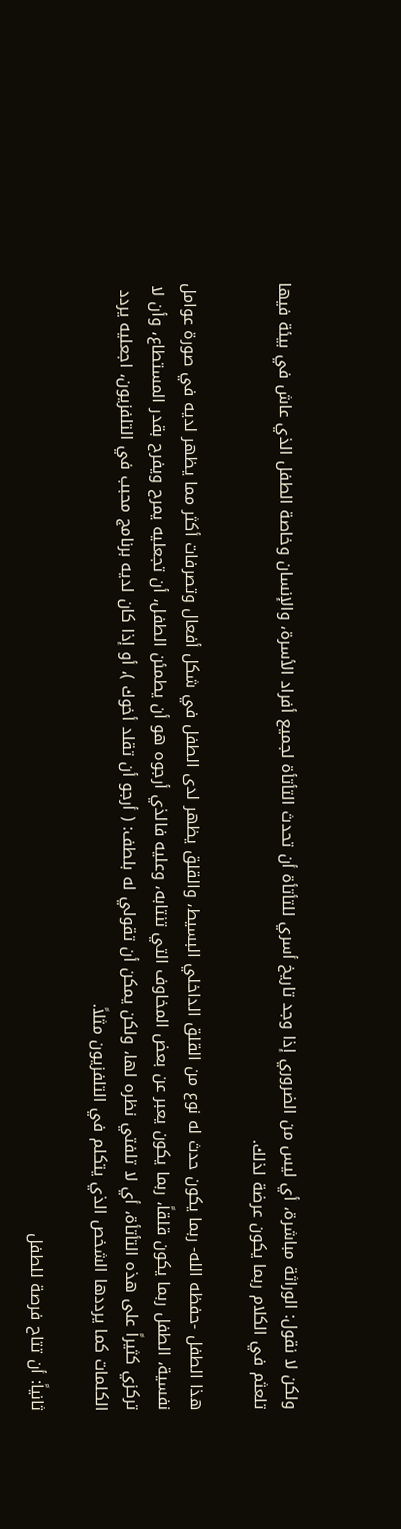ولكن لا نقول: الوراثة مباشرة، أي ليس من الضروري إذا وجد تاريخ أسري للتأتأة أن تحدث التأتأة لجميع أفراد الأسرة، والإنسان وخاصة الطفل الذي عاش في بيئة فيها تلعثم في الكلام ربما يكون عرضة لذلك.

هذا الطفل -حفظه الله- ربما يكون حدث له نوع من القلق الداخلي البسيط، والقلق يظهر لدى الطفل في شكل أفعال وتصرفات أكثر مما يظهر لديه في صورة عوامل نفسية، الطفل ربما يكون قلقاً، ربما يكون يعبر عن بعض المخاوف التي تنتابه، وعليه فالذي أرجوه هو أن يطمئن الطفل، أن تجعليه يمرح ويفرح بقدر المستطاع، وأن لا تركزي كثيراً على هذه التأتأة، أي لا تلفتي نظره لها، ولكن يمكن أن تقولي له بلطف: ( أرجو أن تقلد أخوك )، أو إذا كان لديه برنامج محبب في التلفزيون، اجعليه يردد الكلمات كما يرددها الشخص الذي يتكلم في التلفزيون مثلاً.

ثانياً: أن تتاح فرصة للطفل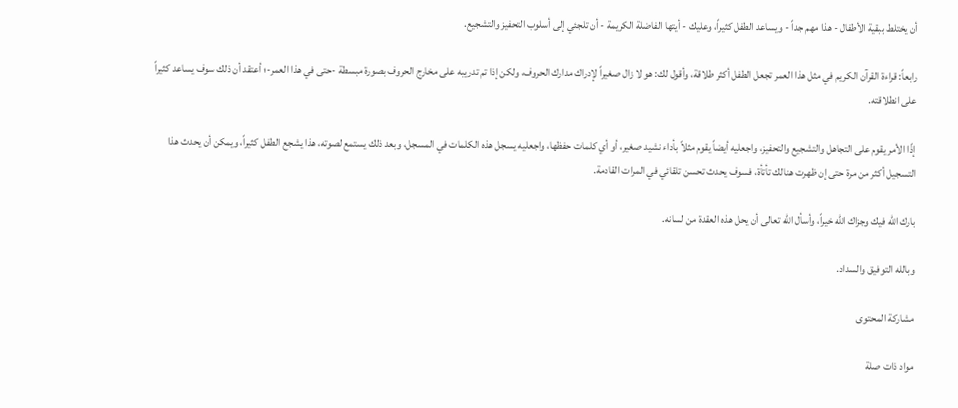أن يختلط ببقية الأطفال - هذا مهم جداً - ويساعد الطفل كثيراً، وعليك - أيتها الفاضلة الكريمة - أن تلجئي إلى أسلوب التحفيز والتشجيع.

رابعاً: قراءة القرآن الكريم في مثل هذا العمر تجعل الطفل أكثر طلاقة، وأقول لك: هو لا زال صغيراً لإدراك مدارك الحروف، ولكن إذا تم تدريبه على مخارج الحروف بصورة مبسطة -حتى في هذا العمر-؛ أعتقد أن ذلك سوف يساعد كثيراً على انطلاقته.

إذًا الأمر يقوم على التجاهل والتشجيع والتحفيز، واجعليه أيضاً يقوم مثلاً بأداء نشيد صغير، أو أي كلمات حفظها، واجعليه يسجل هذه الكلمات في المسجل، وبعد ذلك يستمع لصوته، هذا يشجع الطفل كثيراً، ويمكن أن يحدث هذا التسجيل أكثر من مرة حتى إن ظهرت هنالك تأتأة، فسوف يحدث تحسن تلقائي في المرات القادمة.

بارك الله فيك وجزاك الله خيراً، وأسأل الله تعالى أن يحل هذه العقدة من لسانه.

وبالله التوفيق والسداد.

مشاركة المحتوى

مواد ذات صلة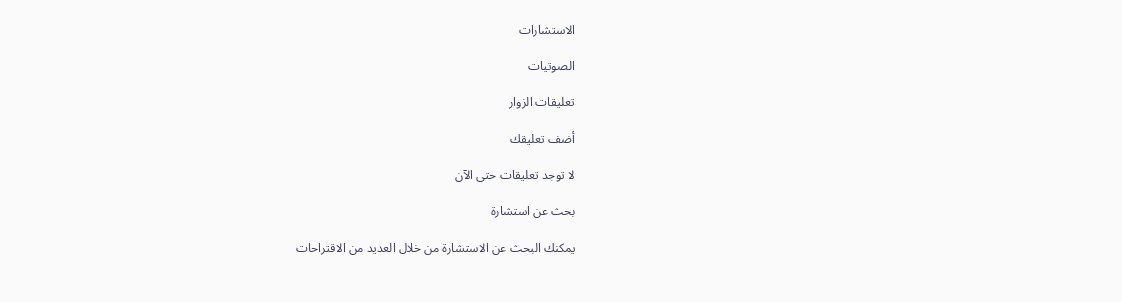الاستشارات

الصوتيات

تعليقات الزوار

أضف تعليقك

لا توجد تعليقات حتى الآن

بحث عن استشارة

يمكنك البحث عن الاستشارة من خلال العديد من الاقتراحات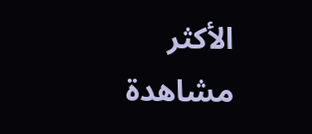الأكثر مشاهدة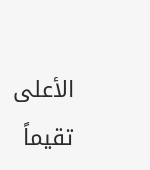الأعلى تقيماً